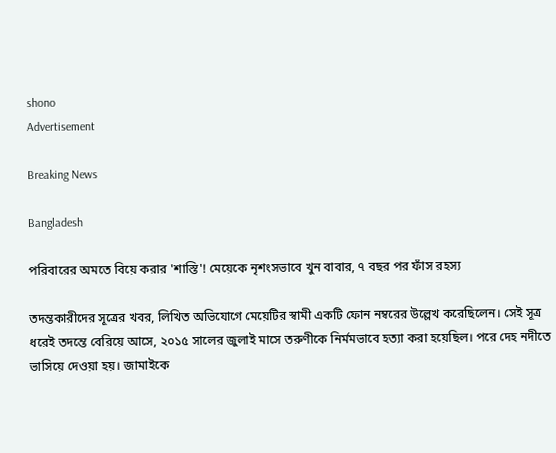shono
Advertisement

Breaking News

Bangladesh

পরিবারের অমতে বিয়ে করার 'শাস্তি'! মেয়েকে নৃশংসভাবে খুন বাবার, ৭ বছর পর ফাঁস রহস্য

তদন্তকারীদের সূত্রের খবর, লিখিত অভিযোগে মেয়েটির স্বামী একটি ফোন নম্বরের উল্লেখ করেছিলেন। সেই সূত্র ধরেই তদন্তে বেরিয়ে আসে, ২০১৫ সালের জুলাই মাসে তরুণীকে নির্মমভাবে হত্যা করা হয়েছিল। পরে দেহ নদীতে ভাসিয়ে দেওয়া হয়। জামাইকে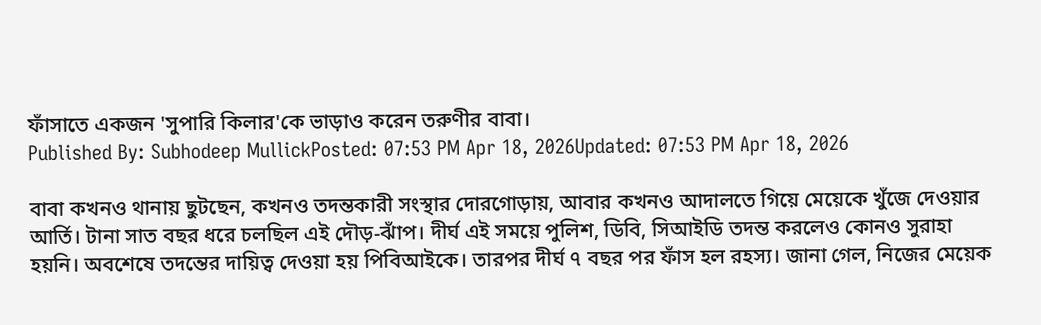ফাঁসাতে একজন 'সুপারি কিলার'কে ভাড়াও করেন তরুণীর বাবা।
Published By: Subhodeep MullickPosted: 07:53 PM Apr 18, 2026Updated: 07:53 PM Apr 18, 2026

বাবা কখনও থানায় ছুটছেন, কখনও তদন্তকারী সংস্থার দোরগোড়ায়, আবার কখনও আদালতে গিয়ে মেয়েকে খুঁজে দেওয়ার আর্তি। টানা সাত বছর ধরে চলছিল এই দৌড়-ঝাঁপ। দীর্ঘ এই সময়ে পুলিশ, ডিবি, সিআইডি তদন্ত করলেও কোনও সুরাহা হয়নি। অবশেষে তদন্তের দায়িত্ব দেওয়া হয় পিবিআইকে। তারপর দীর্ঘ ৭ বছর পর ফাঁস হল রহস্য। জানা গেল, নিজের মেয়েক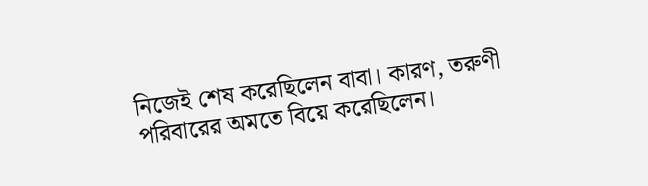নিজেই শেষ করেছিলেন বাবা। কারণ, তরুণী পরিবারের অমতে বিয়ে করেছিলেন।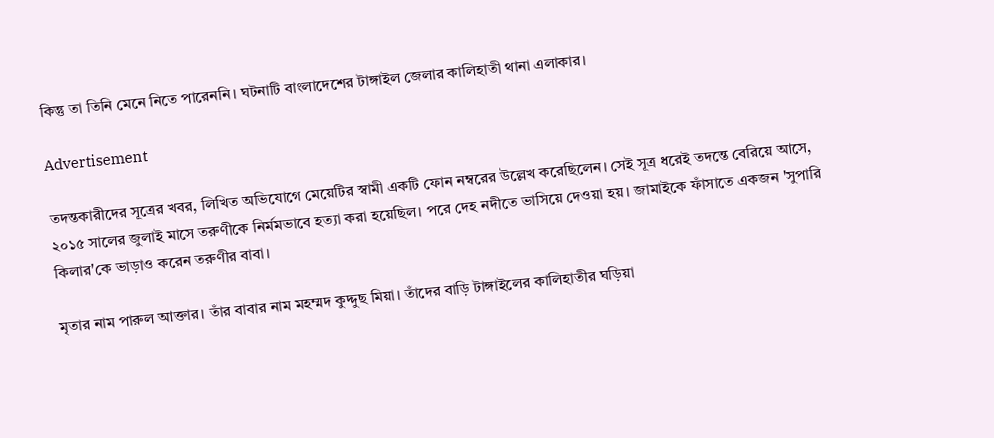কিন্তু তা তিনি মেনে নিতে পারেননি। ঘটনাটি বাংলাদেশের টাঙ্গাইল জেলার কালিহাতী থানা এলাকার।

Advertisement

তদন্তকারীদের সূত্রের খবর, লিখিত অভিযোগে মেয়েটির স্বামী একটি ফোন নম্বরের উল্লেখ করেছিলেন। সেই সূত্র ধরেই তদন্তে বেরিয়ে আসে, ২০১৫ সালের জুলাই মাসে তরুণীকে নির্মমভাবে হত্যা করা হয়েছিল। পরে দেহ নদীতে ভাসিয়ে দেওয়া হয়। জামাইকে ফাঁসাতে একজন 'সুপারি কিলার'কে ভাড়াও করেন তরুণীর বাবা।

মৃতার নাম পারুল আক্তার। তাঁর বাবার নাম মহম্মদ কুদ্দুছ মিয়া। তাঁদের বাড়ি টাঙ্গাইলের কালিহাতীর ঘড়িয়া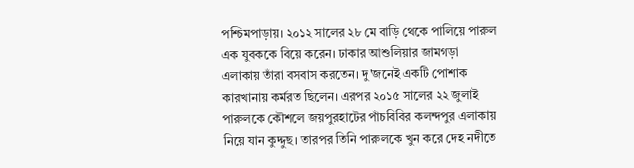পশ্চিমপাড়ায়। ২০১২ সালের ২৮ মে বাড়ি থেকে পালিয়ে পারুল এক যুবককে বিয়ে করেন। ঢাকার আশুলিয়ার জামগড়া এলাকায় তাঁরা বসবাস করতেন। দু'জনেই একটি পোশাক কারখানায় কর্মরত ছিলেন। এরপর ২০১৫ সালের ২২ জুলাই পারুলকে কৌশলে জয়পুরহাটের পাঁচবিবির কলন্দপুর এলাকায় নিয়ে যান কুদ্দুছ। তারপর তিনি পারুলকে খুন করে দেহ নদীতে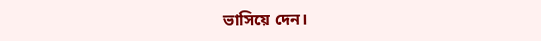ভাসিয়ে দেন।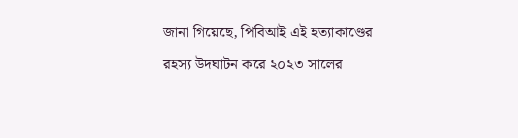জানা গিয়েছে, পিবিআই এই হত্যাকাণ্ডের রহস্য উদঘাটন করে ২০২৩ সালের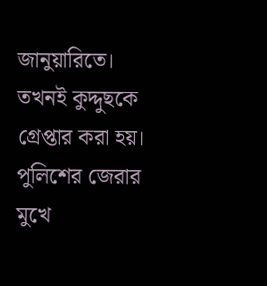জানুয়ারিতে। তখনই কুদ্দুছকে গ্রেপ্তার করা হয়। পুলিশের জেরার মুখে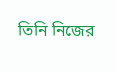তিনি নিজের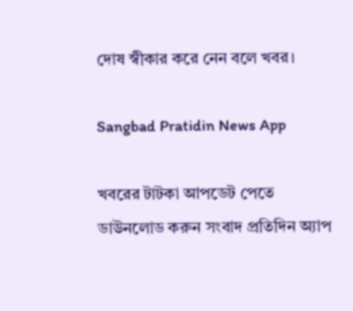দোষ স্বীকার করে নেন বলে খবর।

Sangbad Pratidin News App

খবরের টাটকা আপডেট পেতে ডাউনলোড করুন সংবাদ প্রতিদিন অ্যাপ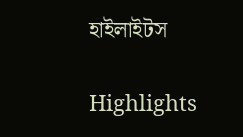হাইলাইটস

Highlights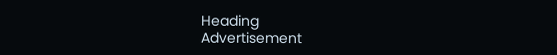Heading
Advertisement